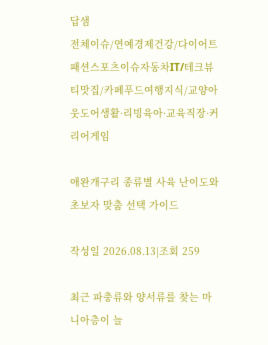답샘
전체이슈/연예경제건강/다이어트패션스포츠이슈자동차IT/테크뷰티맛집/카페푸드여행지식/교양아웃도어생활·리빙육아·교육직장·커리어게임

애완개구리 종류별 사육 난이도와 초보자 맞춤 선택 가이드

작성일 2026.08.13|조회 259

최근 파충류와 양서류를 찾는 마니아층이 늘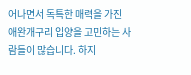어나면서 독특한 매력을 가진 애완개구리 입양을 고민하는 사람들이 많습니다. 하지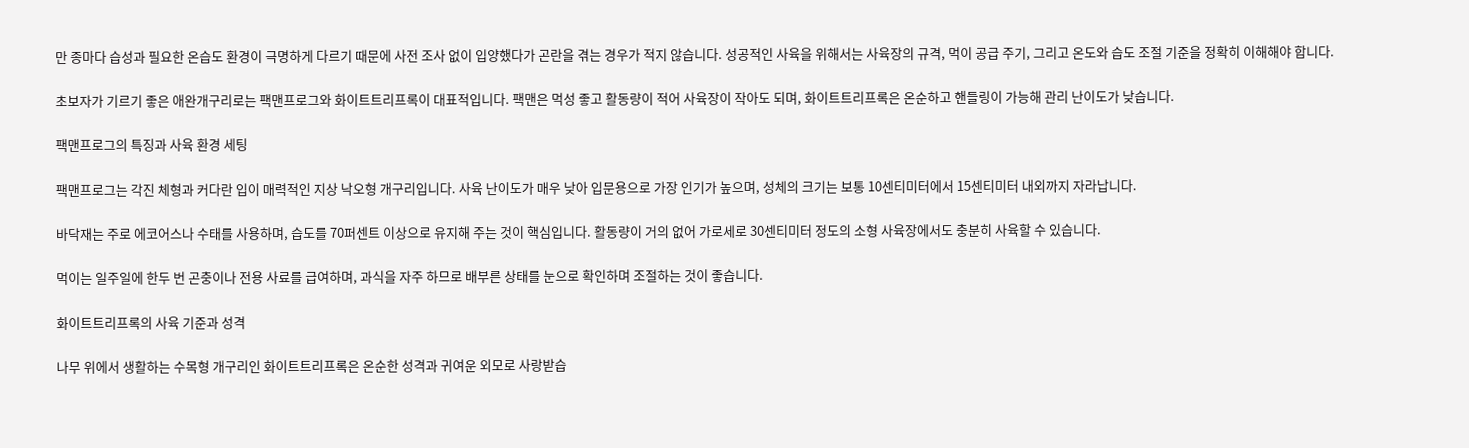만 종마다 습성과 필요한 온습도 환경이 극명하게 다르기 때문에 사전 조사 없이 입양했다가 곤란을 겪는 경우가 적지 않습니다. 성공적인 사육을 위해서는 사육장의 규격, 먹이 공급 주기, 그리고 온도와 습도 조절 기준을 정확히 이해해야 합니다.

초보자가 기르기 좋은 애완개구리로는 팩맨프로그와 화이트트리프록이 대표적입니다. 팩맨은 먹성 좋고 활동량이 적어 사육장이 작아도 되며, 화이트트리프록은 온순하고 핸들링이 가능해 관리 난이도가 낮습니다.

팩맨프로그의 특징과 사육 환경 세팅

팩맨프로그는 각진 체형과 커다란 입이 매력적인 지상 낙오형 개구리입니다. 사육 난이도가 매우 낮아 입문용으로 가장 인기가 높으며, 성체의 크기는 보통 10센티미터에서 15센티미터 내외까지 자라납니다.

바닥재는 주로 에코어스나 수태를 사용하며, 습도를 70퍼센트 이상으로 유지해 주는 것이 핵심입니다. 활동량이 거의 없어 가로세로 30센티미터 정도의 소형 사육장에서도 충분히 사육할 수 있습니다.

먹이는 일주일에 한두 번 곤충이나 전용 사료를 급여하며, 과식을 자주 하므로 배부른 상태를 눈으로 확인하며 조절하는 것이 좋습니다.

화이트트리프록의 사육 기준과 성격

나무 위에서 생활하는 수목형 개구리인 화이트트리프록은 온순한 성격과 귀여운 외모로 사랑받습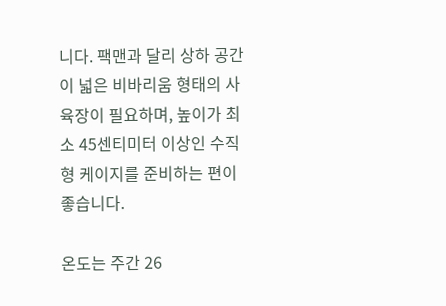니다. 팩맨과 달리 상하 공간이 넓은 비바리움 형태의 사육장이 필요하며, 높이가 최소 45센티미터 이상인 수직형 케이지를 준비하는 편이 좋습니다.

온도는 주간 26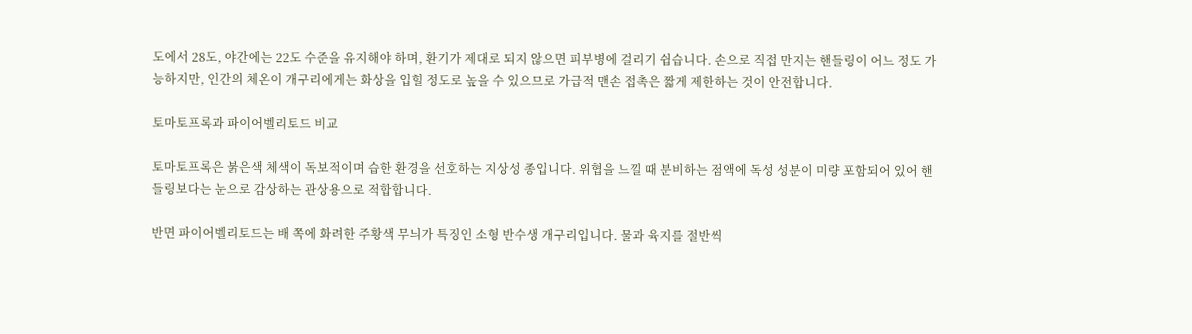도에서 28도, 야간에는 22도 수준을 유지해야 하며, 환기가 제대로 되지 않으면 피부병에 걸리기 쉽습니다. 손으로 직접 만지는 핸들링이 어느 정도 가능하지만, 인간의 체온이 개구리에게는 화상을 입힐 정도로 높을 수 있으므로 가급적 맨손 접촉은 짧게 제한하는 것이 안전합니다.

토마토프록과 파이어벨리토드 비교

토마토프록은 붉은색 체색이 독보적이며 습한 환경을 선호하는 지상성 종입니다. 위협을 느낄 때 분비하는 점액에 독성 성분이 미량 포함되어 있어 핸들링보다는 눈으로 감상하는 관상용으로 적합합니다.

반면 파이어벨리토드는 배 쪽에 화려한 주황색 무늬가 특징인 소형 반수생 개구리입니다. 물과 육지를 절반씩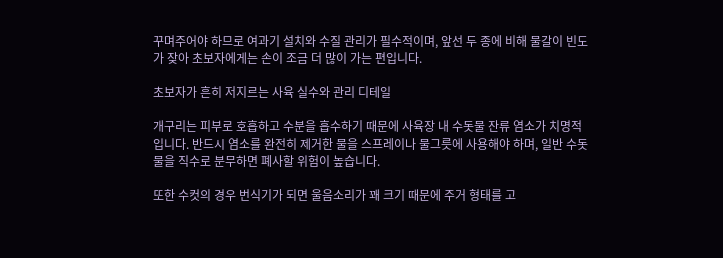꾸며주어야 하므로 여과기 설치와 수질 관리가 필수적이며, 앞선 두 종에 비해 물갈이 빈도가 잦아 초보자에게는 손이 조금 더 많이 가는 편입니다.

초보자가 흔히 저지르는 사육 실수와 관리 디테일

개구리는 피부로 호흡하고 수분을 흡수하기 때문에 사육장 내 수돗물 잔류 염소가 치명적입니다. 반드시 염소를 완전히 제거한 물을 스프레이나 물그릇에 사용해야 하며, 일반 수돗물을 직수로 분무하면 폐사할 위험이 높습니다.

또한 수컷의 경우 번식기가 되면 울음소리가 꽤 크기 때문에 주거 형태를 고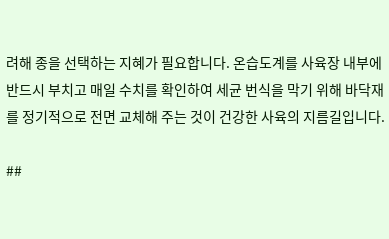려해 종을 선택하는 지혜가 필요합니다. 온습도계를 사육장 내부에 반드시 부치고 매일 수치를 확인하여 세균 번식을 막기 위해 바닥재를 정기적으로 전면 교체해 주는 것이 건강한 사육의 지름길입니다.

##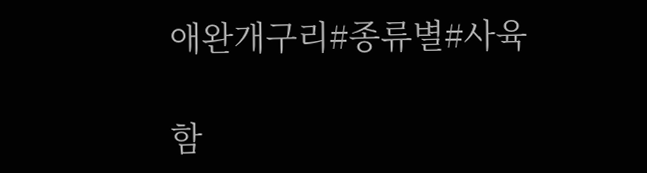애완개구리#종류별#사육

함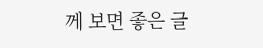께 보면 좋은 글